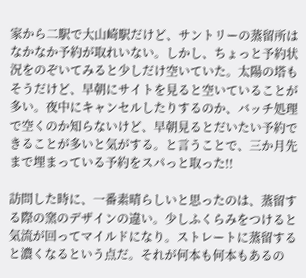家から二駅で大山崎駅だけど、サントリーの蒸留所はなかなか予約が取れいない。しかし、ちょっと予約状況をのぞいてみると少しだけ空いていた。太陽の塔もそうだけど、早朝にサイトを見ると空いていることが多い。夜中にキャンセルしたりするのか、バッチ処理で空くのか知らないけど、早朝見るとだいたい予約できることが多いと気がする。と言うことで、三か月先まで埋まっている予約をスパっと取った!!

訪問した時に、一番素晴らしいと思ったのは、蒸留する際の窯のデザインの違い。少しふくらみをつけると気流が回ってマイルドになり。ストレートに蒸留すると濃くなるという点だ。それが何本も何本もあるの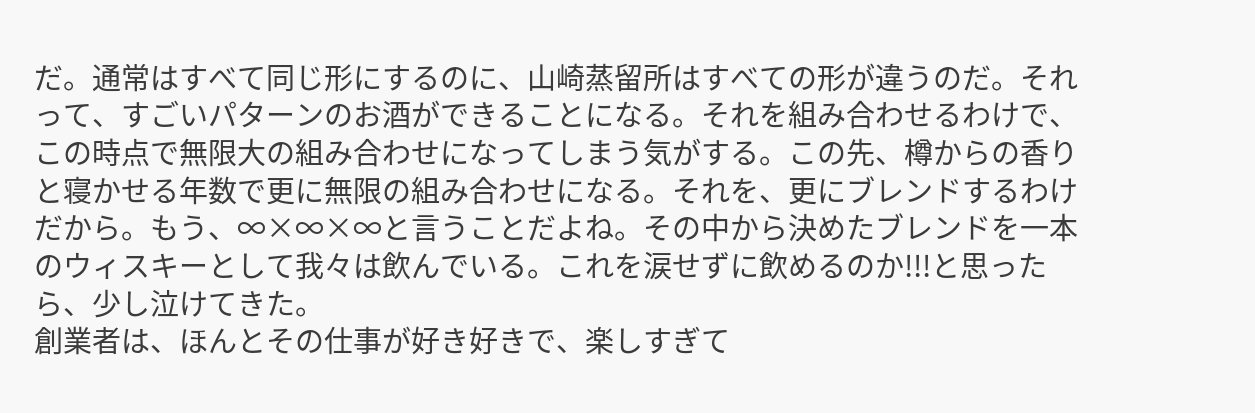だ。通常はすべて同じ形にするのに、山崎蒸留所はすべての形が違うのだ。それって、すごいパターンのお酒ができることになる。それを組み合わせるわけで、この時点で無限大の組み合わせになってしまう気がする。この先、樽からの香りと寝かせる年数で更に無限の組み合わせになる。それを、更にブレンドするわけだから。もう、∞×∞×∞と言うことだよね。その中から決めたブレンドを一本のウィスキーとして我々は飲んでいる。これを涙せずに飲めるのか!!!と思ったら、少し泣けてきた。
創業者は、ほんとその仕事が好き好きで、楽しすぎて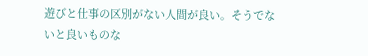遊びと仕事の区別がない人間が良い。そうでないと良いものな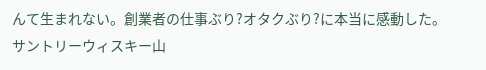んて生まれない。創業者の仕事ぶり?オタクぶり?に本当に感動した。
サントリーウィスキー山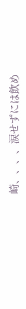崎、、、、涙せずには飲め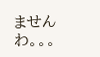ませんわ。。。